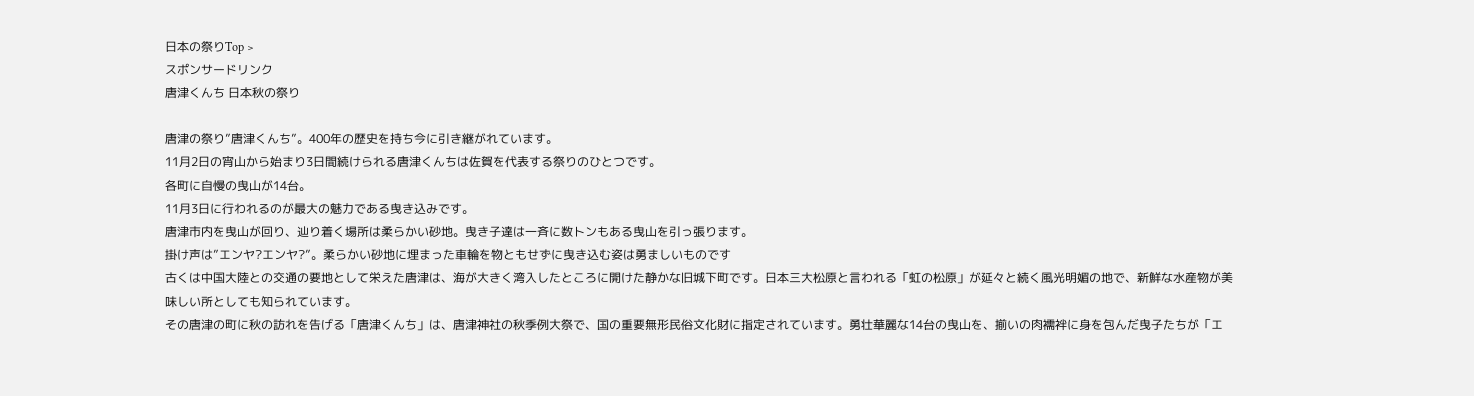日本の祭りTop >
スポンサードリンク
唐津くんち 日本秋の祭り

唐津の祭り”唐津くんち”。400年の歴史を持ち今に引き継がれています。
11月2日の宵山から始まり3日間続けられる唐津くんちは佐賀を代表する祭りのひとつです。
各町に自慢の曳山が14台。
11月3日に行われるのが最大の魅力である曳き込みです。
唐津市内を曳山が回り、辿り着く場所は柔らかい砂地。曳き子達は一斉に数トンもある曳山を引っ張ります。
掛け声は”エンヤ?エンヤ?”。柔らかい砂地に埋まった車輪を物ともせずに曳き込む姿は勇ましいものです
古くは中国大陸との交通の要地として栄えた唐津は、海が大きく湾入したところに開けた静かな旧城下町です。日本三大松原と言われる「虹の松原」が延々と続く風光明媚の地で、新鮮な水産物が美味しい所としても知られています。
その唐津の町に秋の訪れを告げる「唐津くんち」は、唐津神社の秋季例大祭で、国の重要無形民俗文化財に指定されています。勇壮華麗な14台の曳山を、揃いの肉襦袢に身を包んだ曳子たちが「エ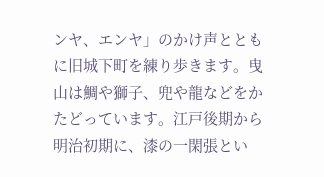ンヤ、エンヤ」のかけ声とともに旧城下町を練り歩きます。曳山は鯛や獅子、兜や龍などをかたどっています。江戸後期から明治初期に、漆の一閑張とい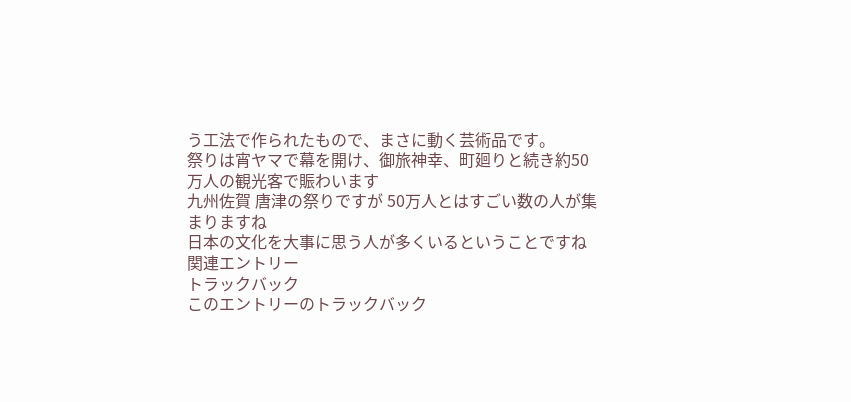う工法で作られたもので、まさに動く芸術品です。
祭りは宵ヤマで幕を開け、御旅神幸、町廻りと続き約50万人の観光客で賑わいます
九州佐賀 唐津の祭りですが 50万人とはすごい数の人が集まりますね
日本の文化を大事に思う人が多くいるということですね
関連エントリー
トラックバック
このエントリーのトラックバック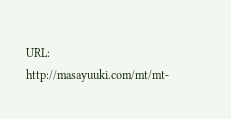URL:
http://masayuuki.com/mt/mt-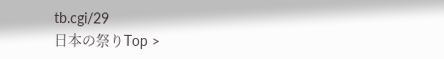tb.cgi/29
日本の祭りTop >